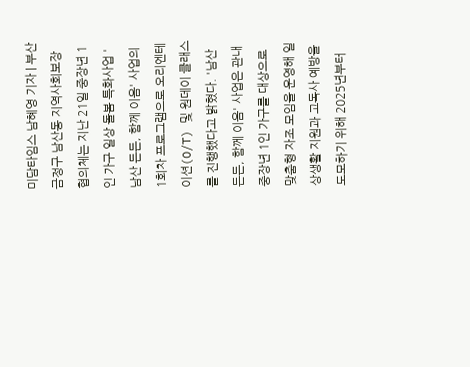미담타임스 남혜영 기자 | 부산 금정구 남산동 지역사회보장협의체는 지난 21일 중장년 1인 가구 일상 돌봄 특화사업 '남산 든든, 함께 이음' 사업의 1회차 프로그램으로 오리엔테이션(O/T) 및 원데이 클래스를 진행했다고 밝혔다. '남산 든든, 함께 이음' 사업은 관내 중장년 1인 가구를 대상으로 맞춤형 자조 모임을 운영해 일상생활 지원과 고독사 예방을 도모하기 위해 2025년부터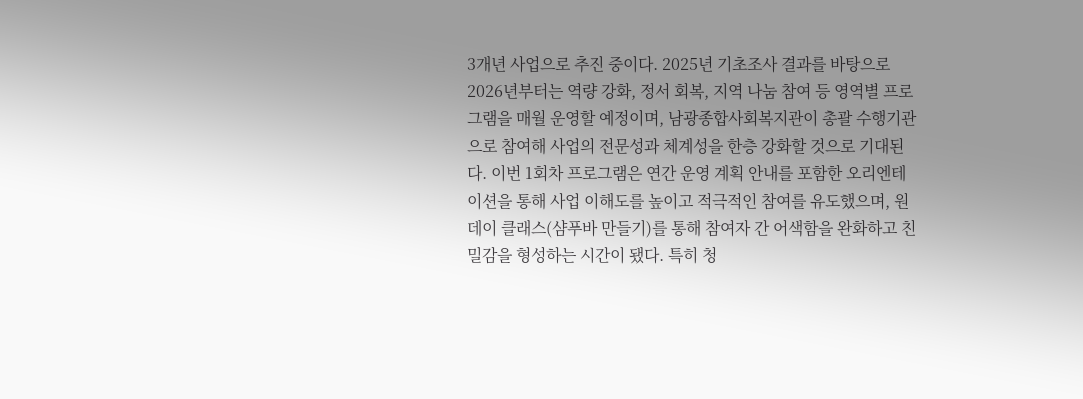3개년 사업으로 추진 중이다. 2025년 기초조사 결과를 바탕으로 2026년부터는 역량 강화, 정서 회복, 지역 나눔 참여 등 영역별 프로그램을 매월 운영할 예정이며, 남광종합사회복지관이 총괄 수행기관으로 참여해 사업의 전문성과 체계성을 한층 강화할 것으로 기대된다. 이번 1회차 프로그램은 연간 운영 계획 안내를 포함한 오리엔테이션을 통해 사업 이해도를 높이고 적극적인 참여를 유도했으며, 원데이 클래스(샴푸바 만들기)를 통해 참여자 간 어색함을 완화하고 친밀감을 형성하는 시간이 됐다. 특히 청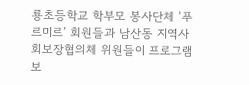룡초등학교 학부모 봉사단체 ‘푸르미르’ 회원들과 남산동 지역사회보장협의체 위원들이 프로그램 보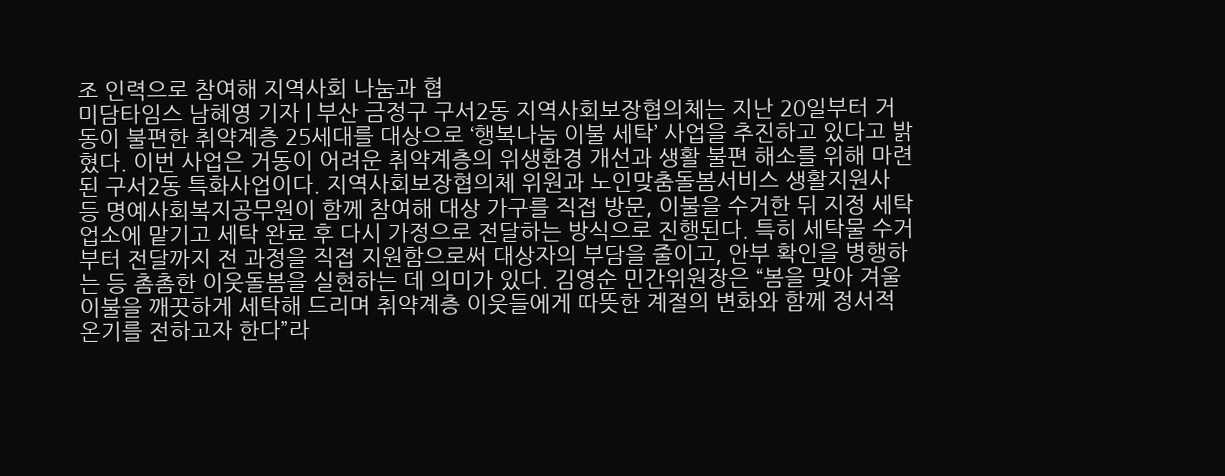조 인력으로 참여해 지역사회 나눔과 협
미담타임스 남혜영 기자 | 부산 금정구 구서2동 지역사회보장협의체는 지난 20일부터 거동이 불편한 취약계층 25세대를 대상으로 ‘행복나눔 이불 세탁’ 사업을 추진하고 있다고 밝혔다. 이번 사업은 거동이 어려운 취약계층의 위생환경 개선과 생활 불편 해소를 위해 마련된 구서2동 특화사업이다. 지역사회보장협의체 위원과 노인맞춤돌봄서비스 생활지원사 등 명예사회복지공무원이 함께 참여해 대상 가구를 직접 방문, 이불을 수거한 뒤 지정 세탁업소에 맡기고 세탁 완료 후 다시 가정으로 전달하는 방식으로 진행된다. 특히 세탁물 수거부터 전달까지 전 과정을 직접 지원함으로써 대상자의 부담을 줄이고, 안부 확인을 병행하는 등 촘촘한 이웃돌봄을 실현하는 데 의미가 있다. 김영순 민간위원장은 “봄을 맞아 겨울 이불을 깨끗하게 세탁해 드리며 취약계층 이웃들에게 따뜻한 계절의 변화와 함께 정서적 온기를 전하고자 한다”라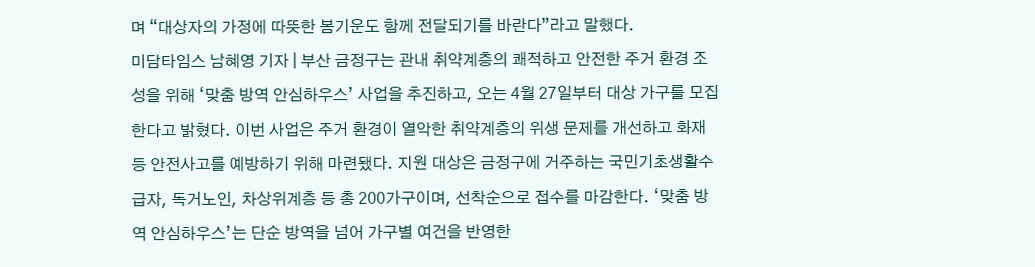며 “대상자의 가정에 따뜻한 봄기운도 함께 전달되기를 바란다”라고 말했다.
미담타임스 남혜영 기자 | 부산 금정구는 관내 취약계층의 쾌적하고 안전한 주거 환경 조성을 위해 ‘맞춤 방역 안심하우스’ 사업을 추진하고, 오는 4월 27일부터 대상 가구를 모집한다고 밝혔다. 이번 사업은 주거 환경이 열악한 취약계층의 위생 문제를 개선하고 화재 등 안전사고를 예방하기 위해 마련됐다. 지원 대상은 금정구에 거주하는 국민기초생활수급자, 독거노인, 차상위계층 등 총 200가구이며, 선착순으로 접수를 마감한다. ‘맞춤 방역 안심하우스’는 단순 방역을 넘어 가구별 여건을 반영한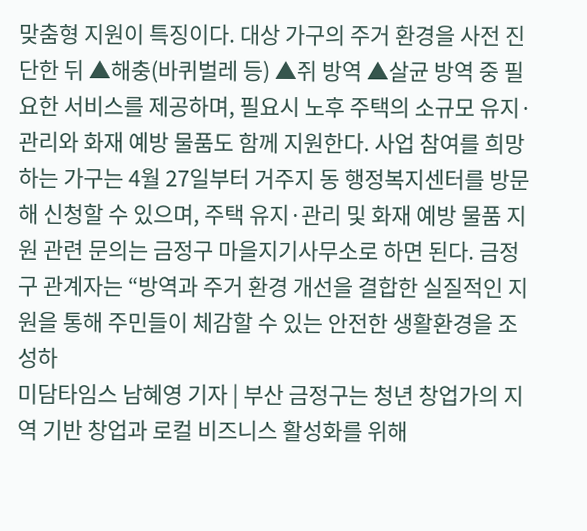맞춤형 지원이 특징이다. 대상 가구의 주거 환경을 사전 진단한 뒤 ▲해충(바퀴벌레 등) ▲쥐 방역 ▲살균 방역 중 필요한 서비스를 제공하며, 필요시 노후 주택의 소규모 유지·관리와 화재 예방 물품도 함께 지원한다. 사업 참여를 희망하는 가구는 4월 27일부터 거주지 동 행정복지센터를 방문해 신청할 수 있으며, 주택 유지·관리 및 화재 예방 물품 지원 관련 문의는 금정구 마을지기사무소로 하면 된다. 금정구 관계자는 “방역과 주거 환경 개선을 결합한 실질적인 지원을 통해 주민들이 체감할 수 있는 안전한 생활환경을 조성하
미담타임스 남혜영 기자 | 부산 금정구는 청년 창업가의 지역 기반 창업과 로컬 비즈니스 활성화를 위해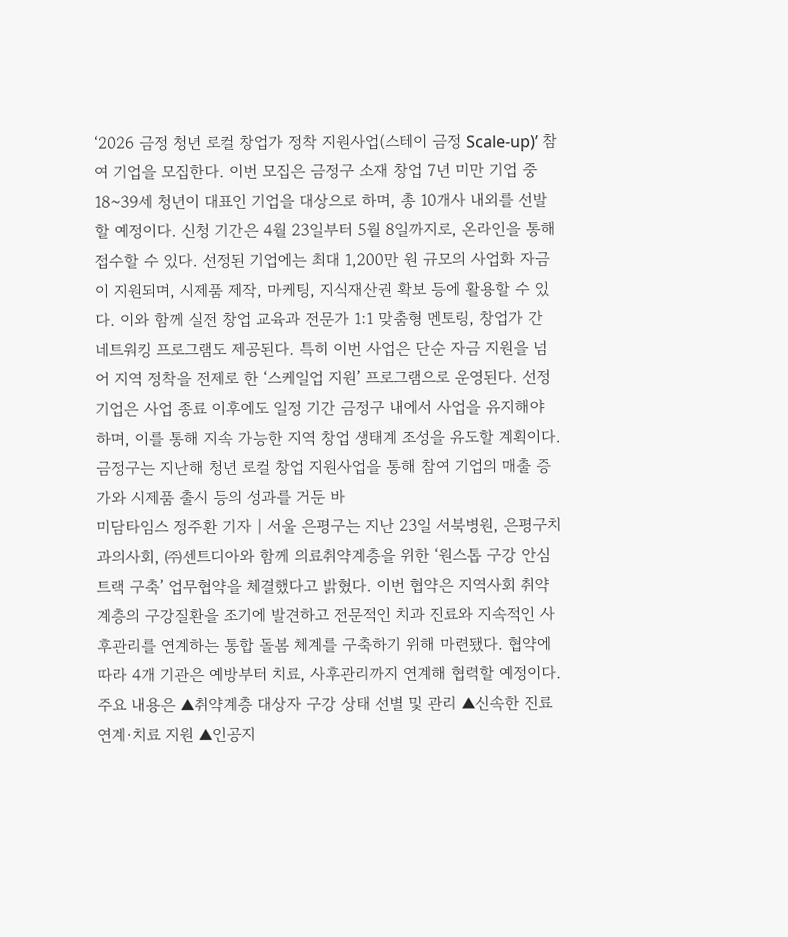‘2026 금정 청년 로컬 창업가 정착 지원사업(스테이 금정 Scale-up)’ 참여 기업을 모집한다. 이번 모집은 금정구 소재 창업 7년 미만 기업 중 18~39세 청년이 대표인 기업을 대상으로 하며, 총 10개사 내외를 선발할 예정이다. 신청 기간은 4월 23일부터 5월 8일까지로, 온라인을 통해 접수할 수 있다. 선정된 기업에는 최대 1,200만 원 규모의 사업화 자금이 지원되며, 시제품 제작, 마케팅, 지식재산권 확보 등에 활용할 수 있다. 이와 함께 실전 창업 교육과 전문가 1:1 맞춤형 멘토링, 창업가 간 네트워킹 프로그램도 제공된다. 특히 이번 사업은 단순 자금 지원을 넘어 지역 정착을 전제로 한 ‘스케일업 지원’ 프로그램으로 운영된다. 선정 기업은 사업 종료 이후에도 일정 기간 금정구 내에서 사업을 유지해야 하며, 이를 통해 지속 가능한 지역 창업 생태계 조성을 유도할 계획이다. 금정구는 지난해 청년 로컬 창업 지원사업을 통해 참여 기업의 매출 증가와 시제품 출시 등의 성과를 거둔 바
미담타임스 정주환 기자 | 서울 은평구는 지난 23일 서북병원, 은평구치과의사회, ㈜센트디아와 함께 의료취약계층을 위한 ‘원스톱 구강 안심 트랙 구축’ 업무협약을 체결했다고 밝혔다. 이번 협약은 지역사회 취약계층의 구강질환을 조기에 발견하고 전문적인 치과 진료와 지속적인 사후관리를 연계하는 통합 돌봄 체계를 구축하기 위해 마련됐다. 협약에 따라 4개 기관은 예방부터 치료, 사후관리까지 연계해 협력할 예정이다. 주요 내용은 ▲취약계층 대상자 구강 상태 선별 및 관리 ▲신속한 진료 연계·치료 지원 ▲인공지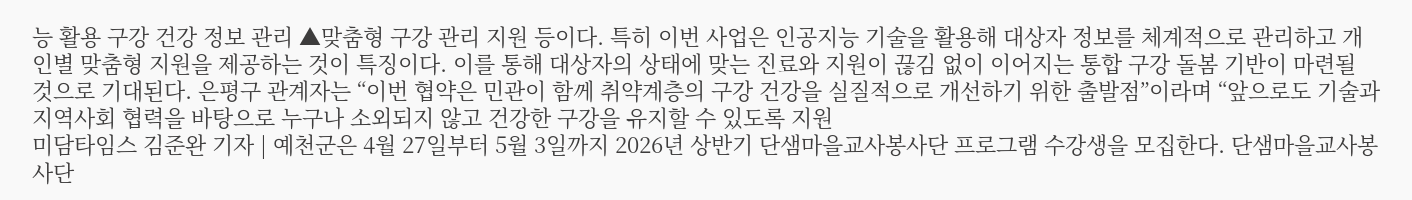능 활용 구강 건강 정보 관리 ▲맞춤형 구강 관리 지원 등이다. 특히 이번 사업은 인공지능 기술을 활용해 대상자 정보를 체계적으로 관리하고 개인별 맞춤형 지원을 제공하는 것이 특징이다. 이를 통해 대상자의 상태에 맞는 진료와 지원이 끊김 없이 이어지는 통합 구강 돌봄 기반이 마련될 것으로 기대된다. 은평구 관계자는 “이번 협약은 민관이 함께 취약계층의 구강 건강을 실질적으로 개선하기 위한 출발점”이라며 “앞으로도 기술과 지역사회 협력을 바탕으로 누구나 소외되지 않고 건강한 구강을 유지할 수 있도록 지원
미담타임스 김준완 기자 | 예천군은 4월 27일부터 5월 3일까지 2026년 상반기 단샘마을교사봉사단 프로그램 수강생을 모집한다. 단샘마을교사봉사단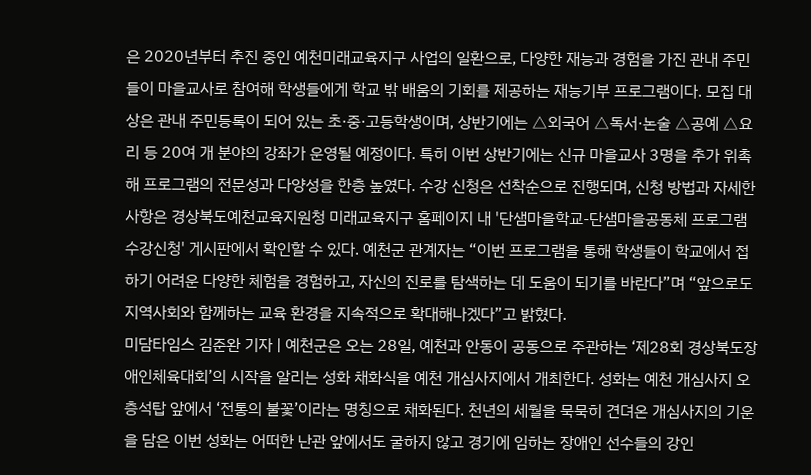은 2020년부터 추진 중인 예천미래교육지구 사업의 일환으로, 다양한 재능과 경험을 가진 관내 주민들이 마을교사로 참여해 학생들에게 학교 밖 배움의 기회를 제공하는 재능기부 프로그램이다. 모집 대상은 관내 주민등록이 되어 있는 초·중·고등학생이며, 상반기에는 △외국어 △독서·논술 △공예 △요리 등 20여 개 분야의 강좌가 운영될 예정이다. 특히 이번 상반기에는 신규 마을교사 3명을 추가 위촉해 프로그램의 전문성과 다양성을 한층 높였다. 수강 신청은 선착순으로 진행되며, 신청 방법과 자세한 사항은 경상북도예천교육지원청 미래교육지구 홈페이지 내 '단샘마을학교-단샘마을공동체 프로그램 수강신청' 게시판에서 확인할 수 있다. 예천군 관계자는 “이번 프로그램을 통해 학생들이 학교에서 접하기 어려운 다양한 체험을 경험하고, 자신의 진로를 탐색하는 데 도움이 되기를 바란다”며 “앞으로도 지역사회와 함께하는 교육 환경을 지속적으로 확대해나겠다”고 밝혔다.
미담타임스 김준완 기자 | 예천군은 오는 28일, 예천과 안동이 공동으로 주관하는 ‘제28회 경상북도장애인체육대회’의 시작을 알리는 성화 채화식을 예천 개심사지에서 개최한다. 성화는 예천 개심사지 오층석탑 앞에서 ‘전통의 불꽃’이라는 명칭으로 채화된다. 천년의 세월을 묵묵히 견뎌온 개심사지의 기운을 담은 이번 성화는 어떠한 난관 앞에서도 굴하지 않고 경기에 임하는 장애인 선수들의 강인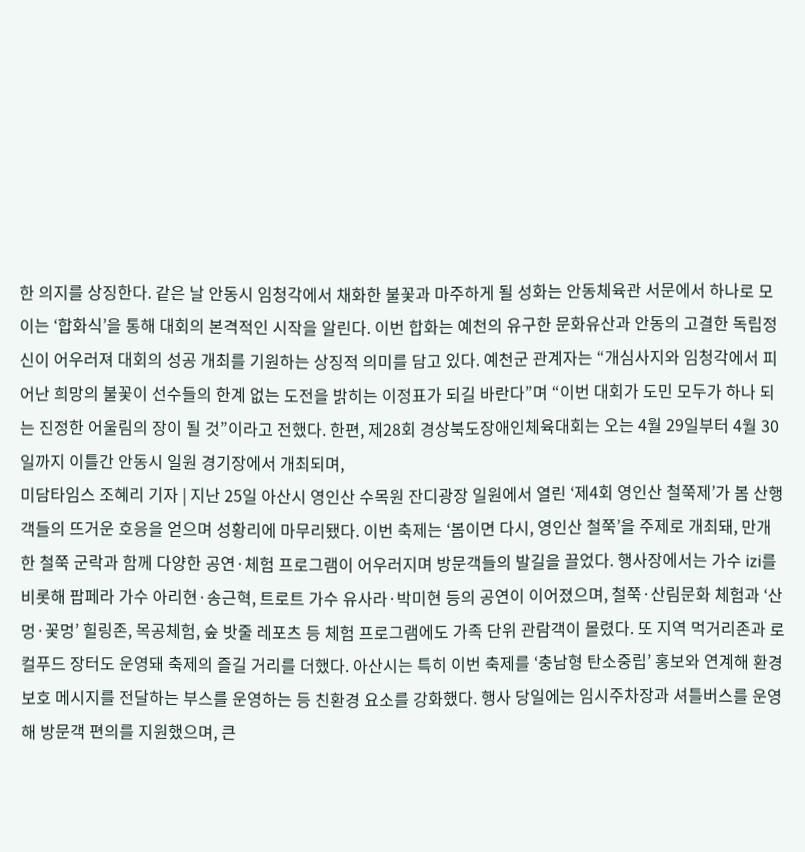한 의지를 상징한다. 같은 날 안동시 임청각에서 채화한 불꽃과 마주하게 될 성화는 안동체육관 서문에서 하나로 모이는 ‘합화식’을 통해 대회의 본격적인 시작을 알린다. 이번 합화는 예천의 유구한 문화유산과 안동의 고결한 독립정신이 어우러져 대회의 성공 개최를 기원하는 상징적 의미를 담고 있다. 예천군 관계자는 “개심사지와 임청각에서 피어난 희망의 불꽃이 선수들의 한계 없는 도전을 밝히는 이정표가 되길 바란다”며 “이번 대회가 도민 모두가 하나 되는 진정한 어울림의 장이 될 것”이라고 전했다. 한편, 제28회 경상북도장애인체육대회는 오는 4월 29일부터 4월 30일까지 이틀간 안동시 일원 경기장에서 개최되며,
미담타임스 조혜리 기자 | 지난 25일 아산시 영인산 수목원 잔디광장 일원에서 열린 ‘제4회 영인산 철쭉제’가 봄 산행객들의 뜨거운 호응을 얻으며 성황리에 마무리됐다. 이번 축제는 ‘봄이면 다시, 영인산 철쭉’을 주제로 개최돼, 만개한 철쭉 군락과 함께 다양한 공연·체험 프로그램이 어우러지며 방문객들의 발길을 끌었다. 행사장에서는 가수 izi를 비롯해 팝페라 가수 아리현·송근혁, 트로트 가수 유사라·박미현 등의 공연이 이어졌으며, 철쭉·산림문화 체험과 ‘산멍·꽃멍’ 힐링존, 목공체험, 숲 밧줄 레포츠 등 체험 프로그램에도 가족 단위 관람객이 몰렸다. 또 지역 먹거리존과 로컬푸드 장터도 운영돼 축제의 즐길 거리를 더했다. 아산시는 특히 이번 축제를 ‘충남형 탄소중립’ 홍보와 연계해 환경보호 메시지를 전달하는 부스를 운영하는 등 친환경 요소를 강화했다. 행사 당일에는 임시주차장과 셔틀버스를 운영해 방문객 편의를 지원했으며, 큰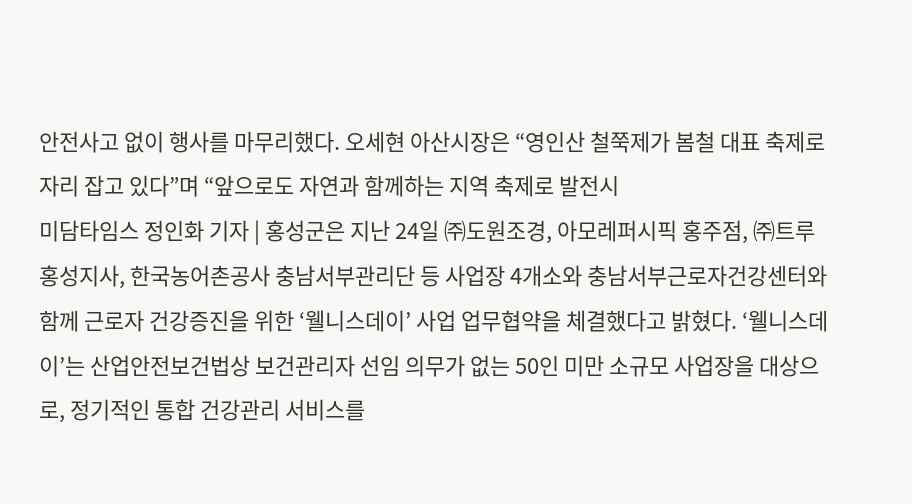안전사고 없이 행사를 마무리했다. 오세현 아산시장은 “영인산 철쭉제가 봄철 대표 축제로 자리 잡고 있다”며 “앞으로도 자연과 함께하는 지역 축제로 발전시
미담타임스 정인화 기자 | 홍성군은 지난 24일 ㈜도원조경, 아모레퍼시픽 홍주점, ㈜트루 홍성지사, 한국농어촌공사 충남서부관리단 등 사업장 4개소와 충남서부근로자건강센터와 함께 근로자 건강증진을 위한 ‘웰니스데이’ 사업 업무협약을 체결했다고 밝혔다. ‘웰니스데이’는 산업안전보건법상 보건관리자 선임 의무가 없는 50인 미만 소규모 사업장을 대상으로, 정기적인 통합 건강관리 서비스를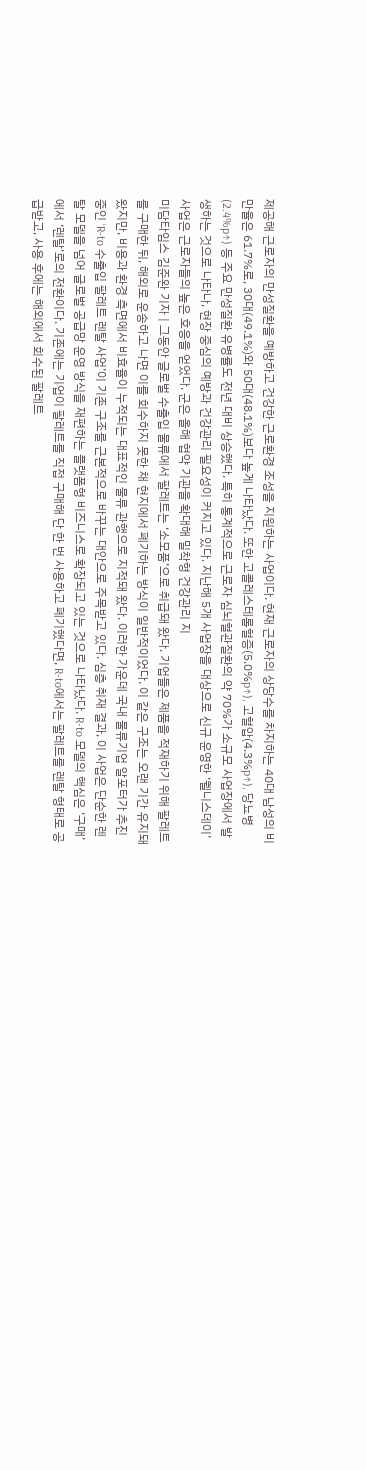제공해 근로자의 만성질환을 예방하고 건강한 근로환경 조성을 지원하는 사업이다. 현재 근로자의 상당수를 차지하는 40대 남성의 비만율은 61.7%로, 30대(49.1%)와 50대(48.1%)보다 높게 나타났다. 또한 고콜레스테롤혈증(5.0%p↑), 고혈압(4.3%p↑), 당뇨병(2.4%p↑) 등 주요 만성질환 유병률도 전년 대비 상승했다. 특히 통계적으로 근로자 심뇌혈관질환의 약 70%가 소규모 사업장에서 발생하는 것으로 나타나, 현장 중심의 예방과 건강관리 필요성이 커지고 있다. 지난해 5개 사업장을 대상으로 신규 운영한 ‘웰니스데이’ 사업은 근로자들의 높은 호응을 얻었다. 군은 올해 협약 기관을 확대해 밀착형 건강관리 지
미담타임스 김준완 기자 | 그동안 글로벌 수출입 물류에서 팔레트는 ‘소모품’으로 취급돼 왔다. 기업들은 제품을 적재하기 위해 팔레트를 구매한 뒤, 해외로 운송하고 나면 이를 회수하지 못한 채 현지에서 폐기하는 방식이 일반적이었다. 이 같은 구조는 오랜 기간 유지돼 왔지만, 비용과 환경 측면에서 비효율이 누적되는 대표적인 물류 관행으로 지적돼 왔다. 이러한 가운데 국내 물류기업 알포터가 추진 중인 ‘R-to 수출입 팔레트 렌탈 사업’이 기존 구조를 근본적으로 바꾸는 대안으로 주목받고 있다. 심층 취재 결과, 이 사업은 단순한 렌탈 모델을 넘어 글로벌 공급망 운영 방식을 재편하는 플랫폼형 비즈니스로 확장되고 있는 것으로 나타났다. R-to 모델의 핵심은 ‘구매’에서 ‘렌탈’로의 전환이다. 기존에는 기업이 팔레트를 직접 구매해 단 한 번 사용하고 폐기했다면, R-to에서는 팔레트를 렌탈 형태로 공급받고, 사용 후에는 해외에서 회수된 팔레트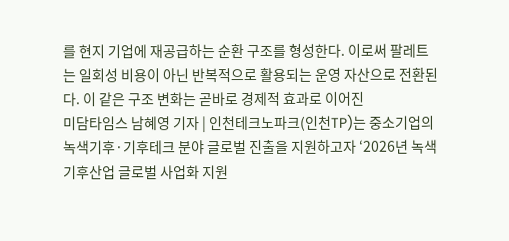를 현지 기업에 재공급하는 순환 구조를 형성한다. 이로써 팔레트는 일회성 비용이 아닌 반복적으로 활용되는 운영 자산으로 전환된다. 이 같은 구조 변화는 곧바로 경제적 효과로 이어진
미담타임스 남혜영 기자 | 인천테크노파크(인천TP)는 중소기업의 녹색기후·기후테크 분야 글로벌 진출을 지원하고자 ‘2026년 녹색기후산업 글로벌 사업화 지원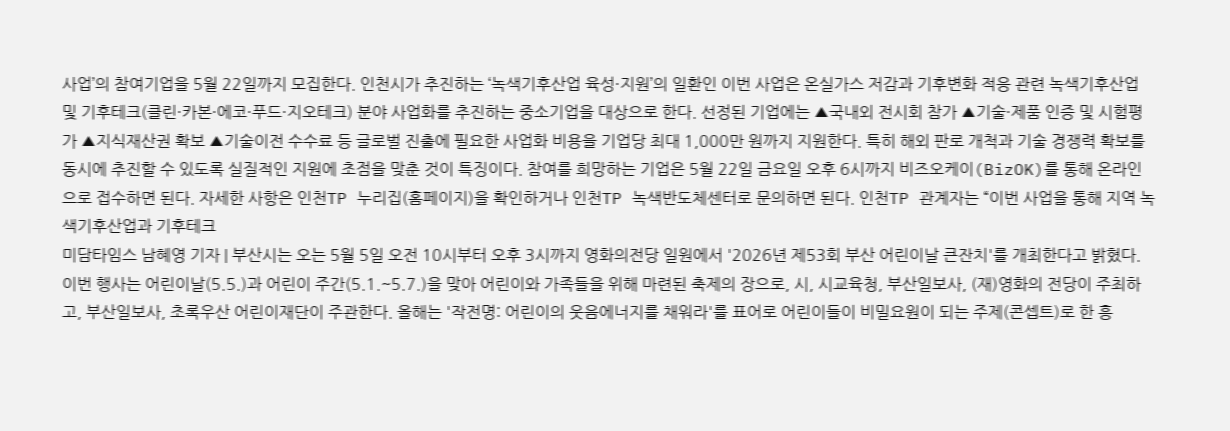사업’의 참여기업을 5월 22일까지 모집한다. 인천시가 추진하는 ‘녹색기후산업 육성·지원’의 일환인 이번 사업은 온실가스 저감과 기후변화 적응 관련 녹색기후산업 및 기후테크(클린·카본·에코·푸드·지오테크) 분야 사업화를 추진하는 중소기업을 대상으로 한다. 선정된 기업에는 ▲국내외 전시회 참가 ▲기술·제품 인증 및 시험평가 ▲지식재산권 확보 ▲기술이전 수수료 등 글로벌 진출에 필요한 사업화 비용을 기업당 최대 1,000만 원까지 지원한다. 특히 해외 판로 개척과 기술 경쟁력 확보를 동시에 추진할 수 있도록 실질적인 지원에 초점을 맞춘 것이 특징이다. 참여를 희망하는 기업은 5월 22일 금요일 오후 6시까지 비즈오케이(BizOK)를 통해 온라인으로 접수하면 된다. 자세한 사항은 인천TP 누리집(홈페이지)을 확인하거나 인천TP 녹색반도체센터로 문의하면 된다. 인천TP 관계자는 “이번 사업을 통해 지역 녹색기후산업과 기후테크
미담타임스 남혜영 기자 | 부산시는 오는 5월 5일 오전 10시부터 오후 3시까지 영화의전당 일원에서 '2026년 제53회 부산 어린이날 큰잔치'를 개최한다고 밝혔다. 이번 행사는 어린이날(5.5.)과 어린이 주간(5.1.~5.7.)을 맞아 어린이와 가족들을 위해 마련된 축제의 장으로, 시, 시교육청, 부산일보사, (재)영화의 전당이 주최하고, 부산일보사, 초록우산 어린이재단이 주관한다. 올해는 '작전명: 어린이의 웃음에너지를 채워라'를 표어로 어린이들이 비밀요원이 되는 주제(콘셉트)로 한 흥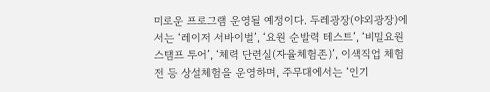미로운 프로그램 운영될 예정이다. 두레광장(야외광장)에서는 ‘레이저 서바이벌’, ‘요원 순발력 테스트’, ‘비밀요원 스탬프 투어’, ‘체력 단련실(자율체험존)’, 이색직업 체험전 등 상설체험을 운영하며, 주무대에서는 ‘인기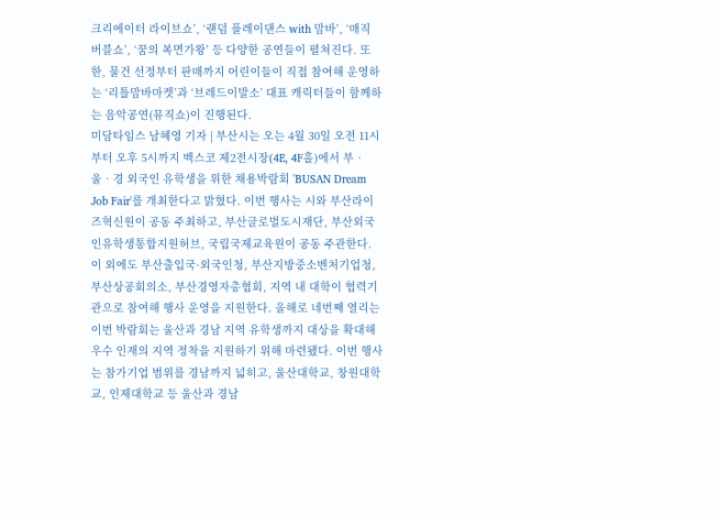크리에이터 라이브쇼’, ‘랜덤 플레이댄스 with 맘바’, ‘매직 버블쇼’, ‘꿈의 복면가왕’ 등 다양한 공연들이 펼쳐진다. 또한, 물건 선정부터 판매까지 어린이들이 직접 참여해 운영하는 ‘리틀맘바마켓’과 ‘브레드이발소’ 대표 캐릭터들이 함께하는 음악공연(뮤직쇼)이 진행된다.
미담타임스 남혜영 기자 | 부산시는 오는 4월 30일 오전 11시부터 오후 5시까지 벡스코 제2전시장(4E, 4F홀)에서 부‧울‧경 외국인 유학생을 위한 채용박람회 'BUSAN Dream Job Fair'를 개최한다고 밝혔다. 이번 행사는 시와 부산라이즈혁신원이 공동 주최하고, 부산글로벌도시재단, 부산외국인유학생통합지원허브, 국립국제교육원이 공동 주관한다. 이 외에도 부산출입국·외국인청, 부산지방중소벤처기업청, 부산상공회의소, 부산경영자총협회, 지역 내 대학이 협력기관으로 참여해 행사 운영을 지원한다. 올해로 네번째 열리는 이번 박람회는 울산과 경남 지역 유학생까지 대상을 확대해 우수 인재의 지역 정착을 지원하기 위해 마련됐다. 이번 행사는 참가기업 범위를 경남까지 넓히고, 울산대학교, 창원대학교, 인제대학교 등 울산과 경남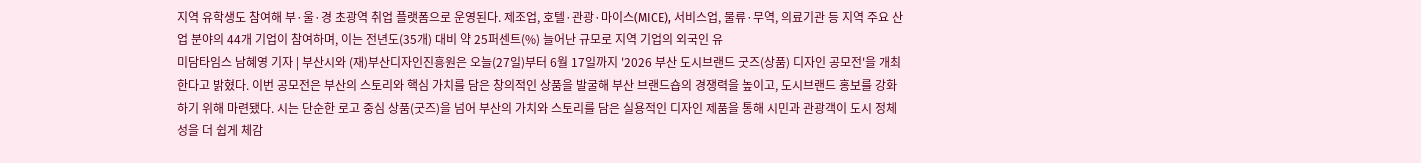지역 유학생도 참여해 부·울·경 초광역 취업 플랫폼으로 운영된다. 제조업, 호텔·관광·마이스(MICE), 서비스업, 물류·무역, 의료기관 등 지역 주요 산업 분야의 44개 기업이 참여하며, 이는 전년도(35개) 대비 약 25퍼센트(%) 늘어난 규모로 지역 기업의 외국인 유
미담타임스 남혜영 기자 | 부산시와 (재)부산디자인진흥원은 오늘(27일)부터 6월 17일까지 '2026 부산 도시브랜드 굿즈(상품) 디자인 공모전'을 개최한다고 밝혔다. 이번 공모전은 부산의 스토리와 핵심 가치를 담은 창의적인 상품을 발굴해 부산 브랜드숍의 경쟁력을 높이고, 도시브랜드 홍보를 강화하기 위해 마련됐다. 시는 단순한 로고 중심 상품(굿즈)을 넘어 부산의 가치와 스토리를 담은 실용적인 디자인 제품을 통해 시민과 관광객이 도시 정체성을 더 쉽게 체감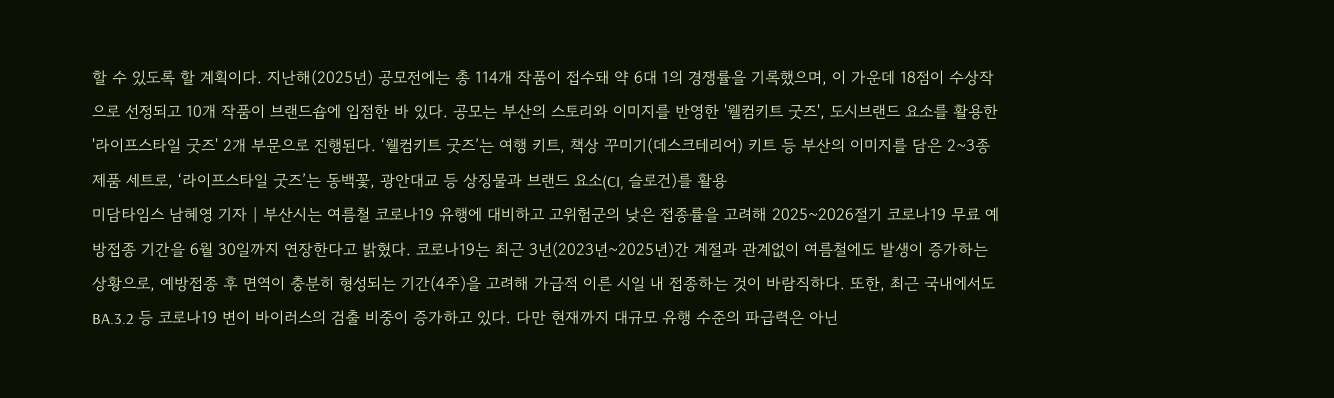할 수 있도록 할 계획이다. 지난해(2025년) 공모전에는 총 114개 작품이 접수돼 약 6대 1의 경쟁률을 기록했으며, 이 가운데 18점이 수상작으로 선정되고 10개 작품이 브랜드숍에 입점한 바 있다. 공모는 부산의 스토리와 이미지를 반영한 '웰컴키트 굿즈', 도시브랜드 요소를 활용한 '라이프스타일 굿즈' 2개 부문으로 진행된다. ‘웰컴키트 굿즈’는 여행 키트, 책상 꾸미기(데스크테리어) 키트 등 부산의 이미지를 담은 2~3종 제품 세트로, ‘라이프스타일 굿즈’는 동백꽃, 광안대교 등 상징물과 브랜드 요소(CI, 슬로건)를 활용
미담타임스 남혜영 기자 | 부산시는 여름철 코로나19 유행에 대비하고 고위험군의 낮은 접종률을 고려해 2025~2026절기 코로나19 무료 예방접종 기간을 6월 30일까지 연장한다고 밝혔다. 코로나19는 최근 3년(2023년~2025년)간 계절과 관계없이 여름철에도 발생이 증가하는 상황으로, 예방접종 후 면역이 충분히 형성되는 기간(4주)을 고려해 가급적 이른 시일 내 접종하는 것이 바람직하다. 또한, 최근 국내에서도 BA.3.2 등 코로나19 변이 바이러스의 검출 비중이 증가하고 있다. 다만 현재까지 대규모 유행 수준의 파급력은 아닌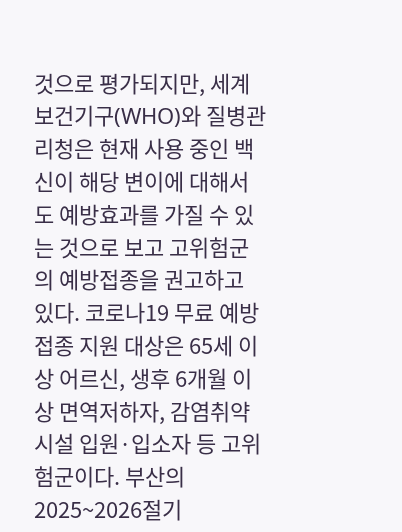것으로 평가되지만, 세계보건기구(WHO)와 질병관리청은 현재 사용 중인 백신이 해당 변이에 대해서도 예방효과를 가질 수 있는 것으로 보고 고위험군의 예방접종을 권고하고 있다. 코로나19 무료 예방접종 지원 대상은 65세 이상 어르신, 생후 6개월 이상 면역저하자, 감염취약시설 입원·입소자 등 고위험군이다. 부산의 2025~2026절기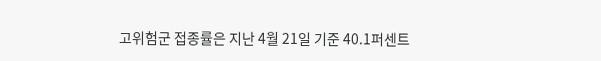고위험군 접종률은 지난 4월 21일 기준 40.1퍼센트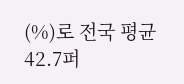(%)로 전국 평균 42.7퍼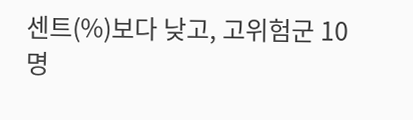센트(%)보다 낮고, 고위험군 10명